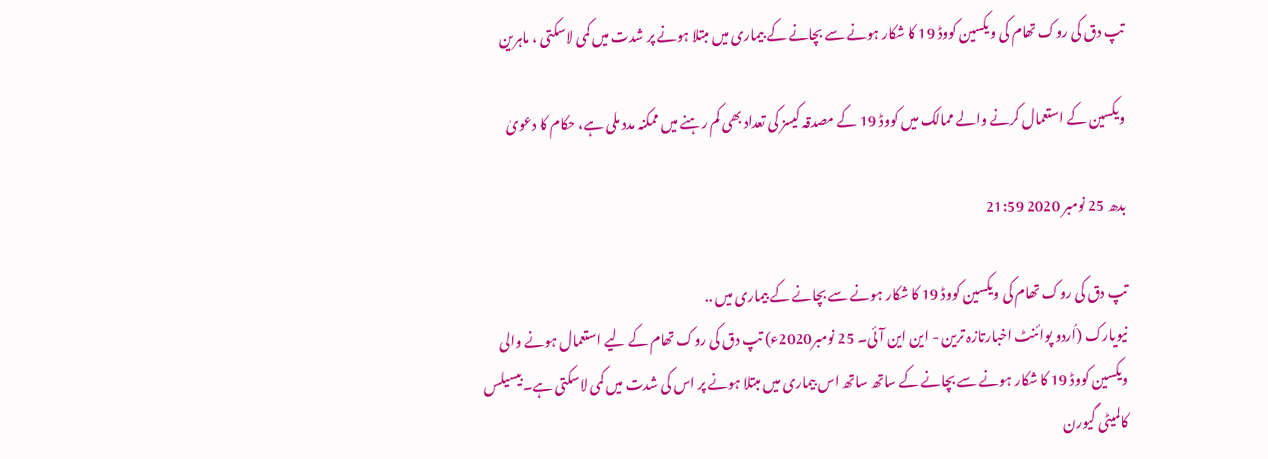تپ دق کی روک تھام کی ویکسین کووڈ 19 کا شکار ہونے سے بچانے کے بیماری میں مبتلا ہونے پر شدت میں کمی لاسکتی ، ماہرین

ویکسین کے استعمال کرنے والے ممالک میں کووڈ 19 کے مصدقہ کیسز کی تعداد بھی کم رہنے میں ممکنہ مدد ملی ہے، حکام کا دعویٰ

بدھ 25 نومبر 2020 21:59

تپ دق کی روک تھام کی ویکسین کووڈ 19 کا شکار ہونے سے بچانے کے بیماری میں ..
نیویارک (اُردو پوائنٹ اخبارتازہ ترین - این این آئی۔ 25 نومبر2020ء) تپ دق کی روک تھام کے لیے استعمال ہونے والی ویکسین کووڈ 19 کا شکار ہونے سے بچانے کے ساتھ ساتھ اس بیماری میں مبتلا ہونے پر اس کی شدت میں کمی لاسکتی ہے۔بیسیلس کالمیٹی گیورن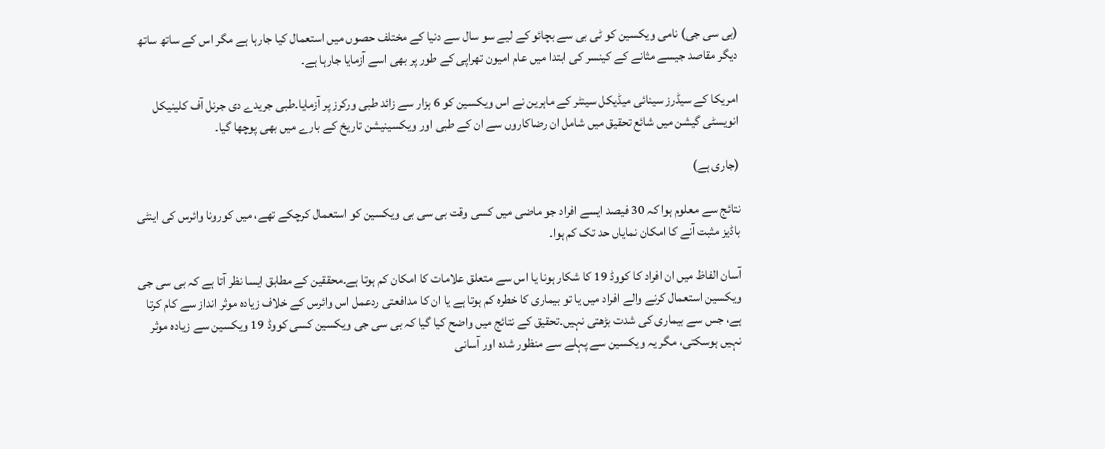(بی سی جی) نامی ویکسین کو ٹی بی سے بچائو کے لیے سو سال سے دنیا کے مختلف حصوں میں استعمال کیا جارہا ہے مگر اس کے ساتھ ساتھ دیگر مقاصد جیسے مثانے کے کینسر کی ابتدا میں عام امیون تھراپی کے طور پر بھی اسے آزمایا جارہا ہے۔

امریکا کے سیڈرز سینائی میڈیکل سینٹر کے ماہرین نے اس ویکسین کو 6 ہزار سے زائد طبی ورکرز پر آزمایا۔طبی جریدے دی جرنل آف کلینیکل انویسٹی گیشن میں شائع تحقیق میں شامل ان رضاکاروں سے ان کے طبی اور ویکسینیشن تاریخ کے بارے میں بھی پوچھا گیا۔

(جاری ہے)

نتائج سے معلوم ہوا کہ 30 فیصد ایسے افراد جو ماضی میں کسی وقت بی سی بی ویکسین کو استعمال کرچکے تھے، میں کورونا وائرس کی اینٹی باڈیز مثبت آنے کا امکان نمایاں حد تک کم ہوا۔

آسان الفاظ میں ان افراد کا کووڈ 19 کا شکار ہونا یا اس سے متعلق علامات کا امکان کم ہوتا ہے۔محققین کے مطابق ایسا نظر آتا ہے کہ بی سی جی ویکسین استعمال کرنے والے افراد میں یا تو بیماری کا خطرہ کم ہوتا ہے یا ان کا مدافعتی ردعمل اس وائرس کے خلاف زیادہ موثر انداز سے کام کرتا ہے، جس سے بیماری کی شدت بڑھتی نہیں۔تحقیق کے نتائج میں واضح کیا گیا کہ بی سی جی ویکسین کسی کووڈ 19 ویکسین سے زیادہ موثر نہیں ہوسکتی، مگر یہ ویکسین سے پہلے سے منظور شدہ اور آسانی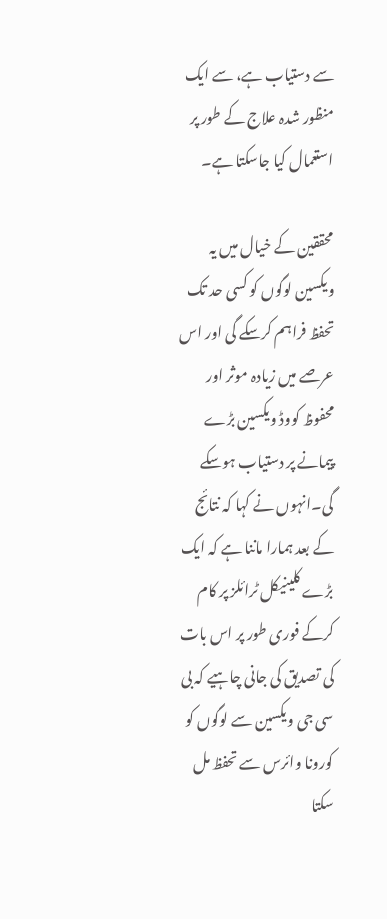سے دستیاب ہے، سے ایک منظور شدہ علاج کے طور پر استعمال کیا جاسکتا ہے۔

محققین کے خیال میں یہ ویکسین لوگوں کو کسی حد تک تحفظ فراہم کرسکے گی اور اس عرصے میں زیادہ موثر اور محفوظ کووڈ ویکسین بڑے پیمانے پر دستیاب ہوسکے گی۔انہوں نے کہا کہ نتائج کے بعد ہمارا ماننا ہے کہ ایک بڑے کلینیکل ٹرائلز پر کام کرکے فوری طور پر اس بات کی تصدیق کی جانی چاہیے کہ بی سی جی ویکسین سے لوگوں کو کورونا وائرس سے تحفظ مل سکتا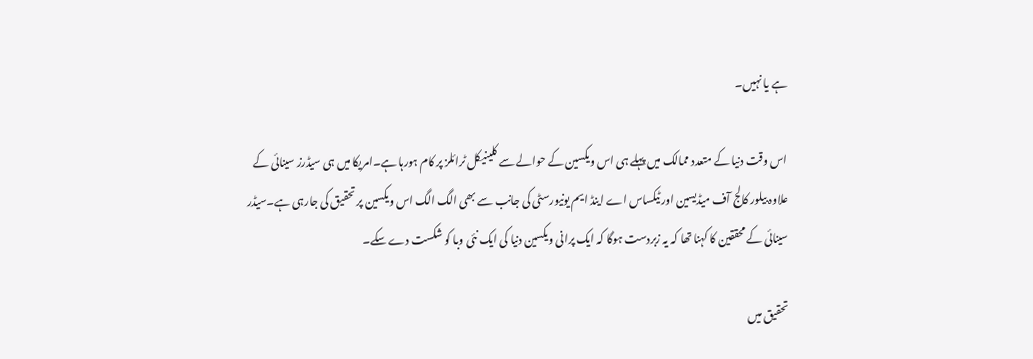ہے یا نہیں۔

اس وقت دنیا کے متعدد ممالک میں پہلے ہی اس ویکسین کے حوالے سے کلینیکل ٹرائلز پر کام ہورہا ہے۔امریکا میں ہی سیڈرز سینائی کے علاوہ بیلور کالج آف میڈیسین اور ٹیکساس اے اینڈ ایم یونیورسٹی کی جانب سے بھی الگ الگ اس ویکسین پر تحقیق کی جارہی ہے۔سیڈر سینائی کے محققین کا کہنا تھا کہ یہ زبردست ہوگا کہ ایک پرانی ویکسین دنیا کی ایک نئی وبا کو شکست دے سکے۔

تحقیق میں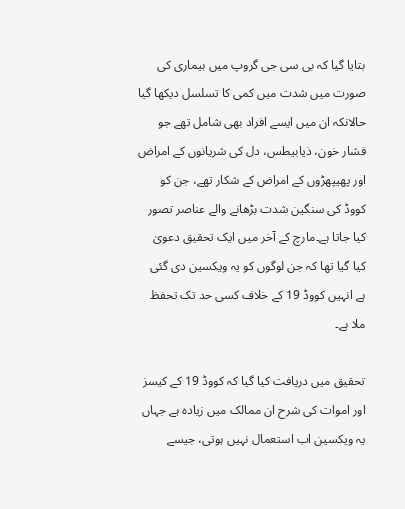بتایا گیا کہ بی سی جی گروپ میں بیماری کی صورت میں شدت میں کمی کا تسلسل دیکھا گیا حالانکہ ان میں ایسے افراد بھی شامل تھے جو فشار خون، ذیابیطس، دل کی شریانوں کے امراض اور پھیپھڑوں کے امراض کے شکار تھے، جن کو کووڈ کی سنگین شدت بڑھانے والے عناصر تصور کیا جاتا ہے۔مارچ کے آخر میں ایک تحقیق دعویٰ کیا گیا تھا کہ جن لوگوں کو یہ ویکسین دی گئی ہے انہیں کووڈ 19 کے خلاف کسی حد تک تحفظ ملا ہے۔

تحقیق میں دریافت کیا گیا کہ کووڈ 19 کے کیسز اور اموات کی شرح ان ممالک میں زیادہ ہے جہاں یہ ویکسین اب استعمال نہیں ہوتی، جیسے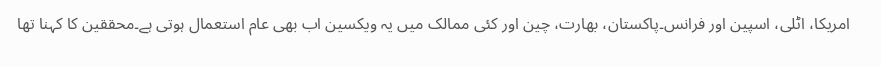امریکا، اٹلی، اسپین اور فرانس۔پاکستان، بھارت، چین اور کئی ممالک میں یہ ویکسین اب بھی عام استعمال ہوتی ہے۔محققین کا کہنا تھا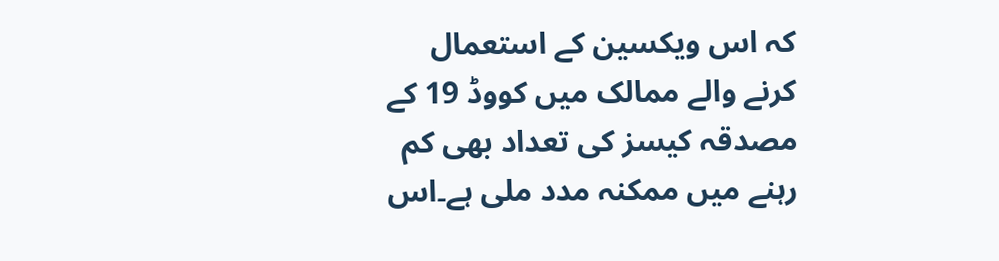کہ اس ویکسین کے استعمال کرنے والے ممالک میں کووڈ 19 کے مصدقہ کیسز کی تعداد بھی کم رہنے میں ممکنہ مدد ملی ہے۔اس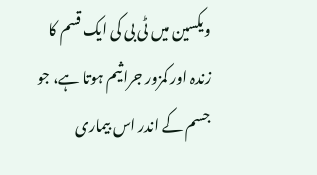ویکسین میں ٹی بی کی ایک قسم کا زندہ اور کمزور جراثیم ہوتا ہے، جو جسم کے اندر اس بیماری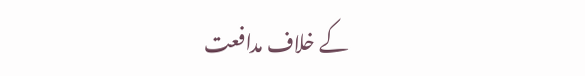کے خلاف مدافعت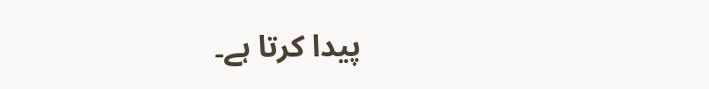پیدا کرتا ہے۔